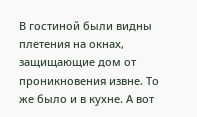В гостиной были видны плетения на окнах, защищающие дом от проникновения извне. То же было и в кухне. А вот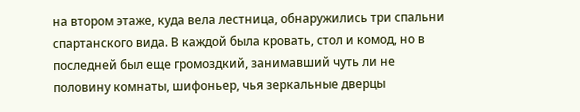на втором этаже, куда вела лестница, обнаружились три спальни спартанского вида. В каждой была кровать, стол и комод, но в последней был еще громоздкий, занимавший чуть ли не половину комнаты, шифоньер, чья зеркальные дверцы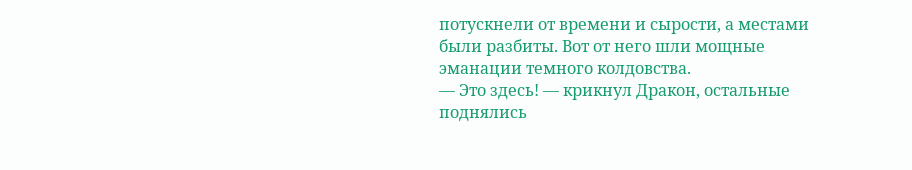потускнели от времени и сырости, а местами были разбиты. Вот от него шли мощные эманации темного колдовства.
— Это здесь! — крикнул Дракон, остальные поднялись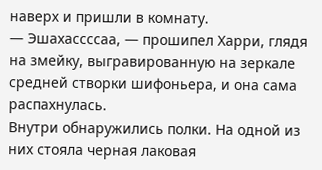наверх и пришли в комнату.
— Эшахассссаа, — прошипел Харри, глядя на змейку, выгравированную на зеркале средней створки шифоньера, и она сама распахнулась.
Внутри обнаружились полки. На одной из них стояла черная лаковая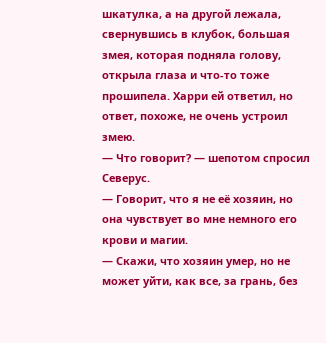шкатулка, а на другой лежала, свернувшись в клубок, большая змея, которая подняла голову, открыла глаза и что-то тоже прошипела. Харри ей ответил, но ответ, похоже, не очень устроил змею.
— Что говорит? — шепотом спросил Северус.
— Говорит, что я не её хозяин, но она чувствует во мне немного его крови и магии.
— Скажи, что хозяин умер, но не может уйти, как все, за грань, без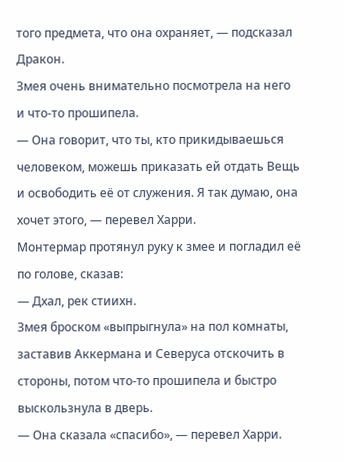того предмета, что она охраняет, — подсказал Дракон.
Змея очень внимательно посмотрела на него и что-то прошипела.
— Она говорит, что ты, кто прикидываешься человеком, можешь приказать ей отдать Вещь и освободить её от служения. Я так думаю, она хочет этого, — перевел Харри.
Монтермар протянул руку к змее и погладил её по голове, сказав:
— Дхал, рек стиихн.
Змея броском «выпрыгнула» на пол комнаты, заставив Аккермана и Северуса отскочить в стороны, потом что-то прошипела и быстро выскользнула в дверь.
— Она сказала «спасибо», — перевел Харри.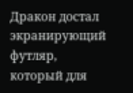Дракон достал экранирующий футляр, который для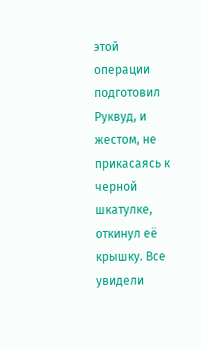этой операции подготовил Руквуд, и жестом, не прикасаясь к черной шкатулке, откинул её крышку. Все увидели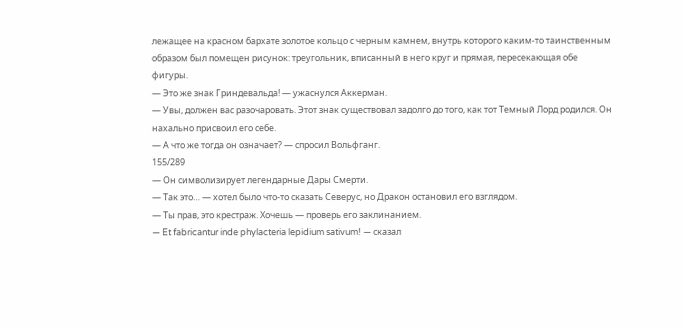лежащее на красном бархате золотое кольцо с черным камнем, внутрь которого каким-то таинственным образом был помещен рисунок: треугольник, вписанный в него круг и прямая, пересекающая обе фигуры.
— Это же знак Гриндевальда! — ужаснулся Аккерман.
— Увы, должен вас разочаровать. Этот знак существовал задолго до того, как тот Темный Лорд родился. Он нахально присвоил его себе.
— А что же тогда он означает? — спросил Вольфганг.
155/289
— Он символизирует легендарные Дары Смерти.
— Так это… — хотел было что-то сказать Северус, но Дракон остановил его взглядом.
— Ты прав, это крестраж. Хочешь — проверь его заклинанием.
— Et fabricantur inde phylacteria lepidium sativum! — сказал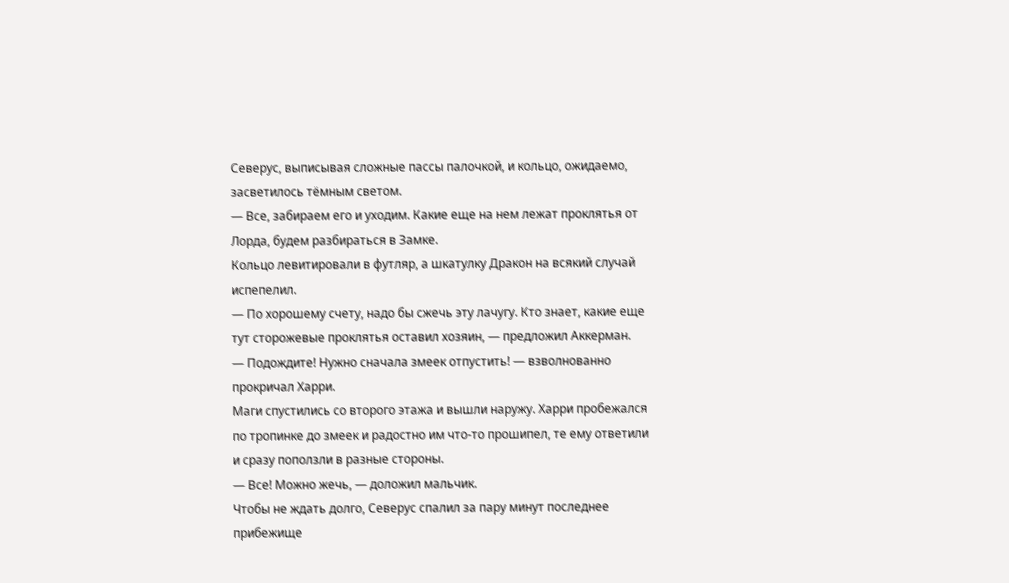Северус, выписывая сложные пассы палочкой, и кольцо, ожидаемо, засветилось тёмным светом.
— Все, забираем его и уходим. Какие еще на нем лежат проклятья от Лорда, будем разбираться в Замке.
Кольцо левитировали в футляр, а шкатулку Дракон на всякий случай испепелил.
— По хорошему счету, надо бы сжечь эту лачугу. Кто знает, какие еще тут сторожевые проклятья оставил хозяин, — предложил Аккерман.
— Подождите! Нужно сначала змеек отпустить! — взволнованно прокричал Харри.
Маги спустились со второго этажа и вышли наружу. Харри пробежался по тропинке до змеек и радостно им что-то прошипел, те ему ответили и сразу поползли в разные стороны.
— Все! Можно жечь, — доложил мальчик.
Чтобы не ждать долго, Северус спалил за пару минут последнее прибежище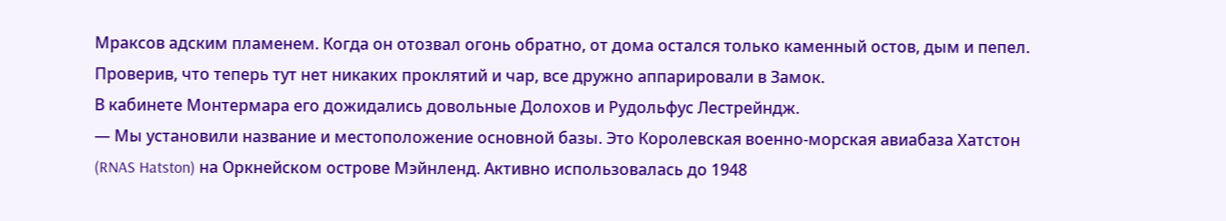Мраксов адским пламенем. Когда он отозвал огонь обратно, от дома остался только каменный остов, дым и пепел. Проверив, что теперь тут нет никаких проклятий и чар, все дружно аппарировали в Замок.
В кабинете Монтермара его дожидались довольные Долохов и Рудольфус Лестрейндж.
— Мы установили название и местоположение основной базы. Это Королевская военно-морская авиабаза Хатстон (RNAS Hatston) на Оркнейском острове Мэйнленд. Активно использовалась до 1948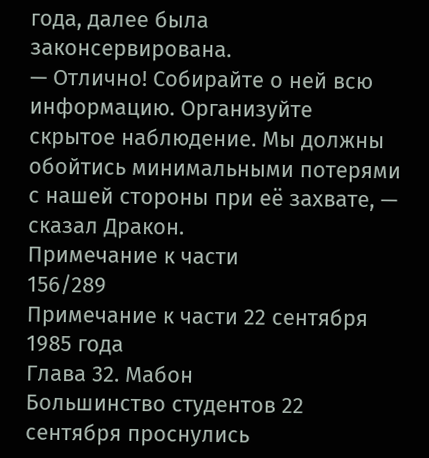года, далее была законсервирована.
— Отлично! Собирайте о ней всю информацию. Организуйте скрытое наблюдение. Мы должны обойтись минимальными потерями с нашей стороны при её захвате, — сказал Дракон.
Примечание к части
156/289
Примечание к части 22 сентября 1985 года
Глава 32. Мабон
Большинство студентов 22 сентября проснулись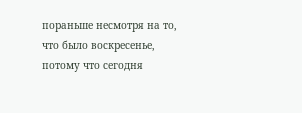пораньше несмотря на то, что было воскресенье, потому что сегодня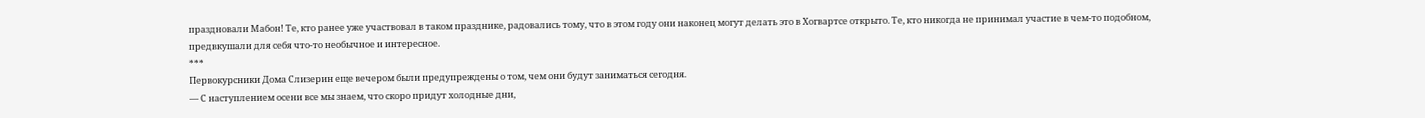праздновали Мабон! Те, кто ранее уже участвовал в таком празднике, радовались тому, что в этом году они наконец могут делать это в Хогвартсе открыто. Те, кто никогда не принимал участие в чем-то подобном, предвкушали для себя что-то необычное и интересное.
***
Первокурсники Дома Слизерин еще вечером были предупреждены о том, чем они будут заниматься сегодня.
— С наступлением осени все мы знаем, что скоро придут холодные дни,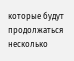которые будут продолжаться несколько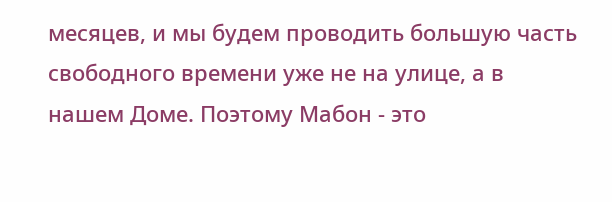месяцев, и мы будем проводить большую часть свободного времени уже не на улице, а в нашем Доме. Поэтому Мабон - это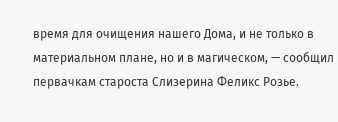время для очищения нашего Дома, и не только в материальном плане, но и в магическом, — сообщил первачкам староста Слизерина Феликс Розье.